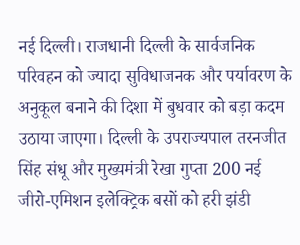नई दिल्ली। राजधानी दिल्ली के सार्वजनिक परिवहन को ज्यादा सुविधाजनक और पर्यावरण के अनुकूल बनाने की दिशा में बुधवार को बड़ा कदम उठाया जाएगा। दिल्ली के उपराज्यपाल तरनजीत सिंह संधू और मुख्यमंत्री रेखा गुप्ता 200 नई जीरो-एमिशन इलेक्ट्रिक बसों को हरी झंडी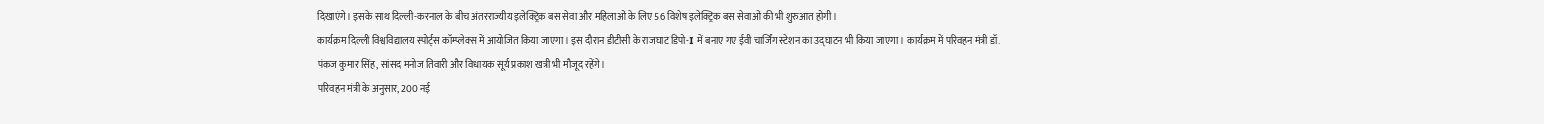दिखाएंगे। इसके साथ दिल्ली-करनाल के बीच अंतरराज्यीय इलेक्ट्रिक बस सेवा और महिलाओं के लिए 56 विशेष इलेक्ट्रिक बस सेवाओं की भी शुरुआत होगी।
कार्यक्रम दिल्ली विश्वविद्यालय स्पोर्ट्स कॉम्प्लेक्स में आयोजित किया जाएगा। इस दौरान डीटीसी के राजघाट डिपो-I में बनाए गए ईवी चार्जिंग स्टेशन का उद्घाटन भी किया जाएगा। कार्यक्रम में परिवहन मंत्री डॉ. पंकज कुमार सिंह, सांसद मनोज तिवारी और विधायक सूर्य प्रकाश खत्री भी मौजूद रहेंगे।
परिवहन मंत्री के अनुसार, 200 नई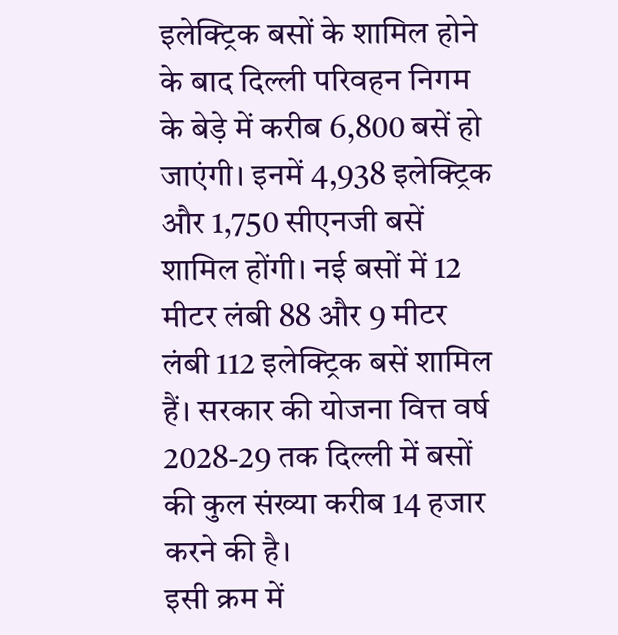इलेक्ट्रिक बसों के शामिल होने के बाद दिल्ली परिवहन निगम के बेड़े में करीब 6,800 बसें हो जाएंगी। इनमें 4,938 इलेक्ट्रिक और 1,750 सीएनजी बसें शामिल होंगी। नई बसों में 12 मीटर लंबी 88 और 9 मीटर लंबी 112 इलेक्ट्रिक बसें शामिल हैं। सरकार की योजना वित्त वर्ष 2028-29 तक दिल्ली में बसों की कुल संख्या करीब 14 हजार करने की है।
इसी क्रम में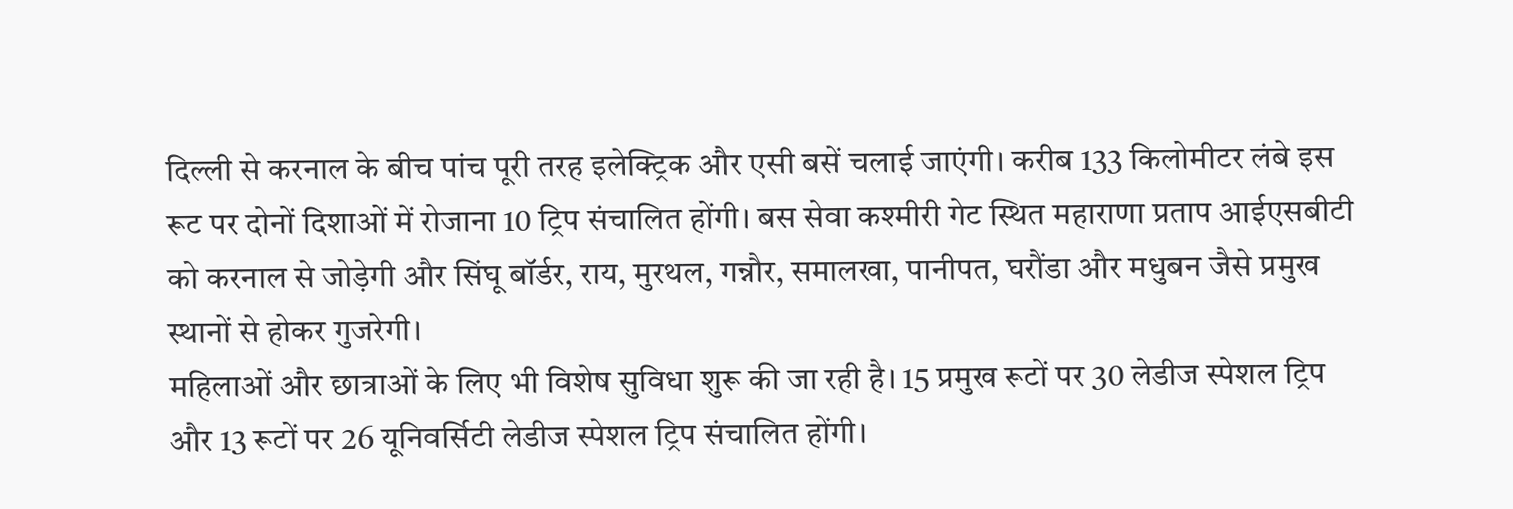दिल्ली से करनाल के बीच पांच पूरी तरह इलेक्ट्रिक और एसी बसें चलाई जाएंगी। करीब 133 किलोमीटर लंबे इस रूट पर दोनों दिशाओं में रोजाना 10 ट्रिप संचालित होंगी। बस सेवा कश्मीरी गेट स्थित महाराणा प्रताप आईएसबीटी को करनाल से जोड़ेगी और सिंघू बॉर्डर, राय, मुरथल, गन्नौर, समालखा, पानीपत, घरौंडा और मधुबन जैसे प्रमुख स्थानों से होकर गुजरेगी।
महिलाओं और छात्राओं के लिए भी विशेष सुविधा शुरू की जा रही है। 15 प्रमुख रूटों पर 30 लेडीज स्पेशल ट्रिप और 13 रूटों पर 26 यूनिवर्सिटी लेडीज स्पेशल ट्रिप संचालित होंगी।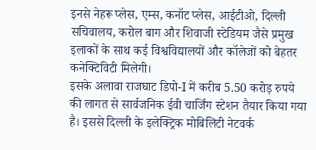इनसे नेहरू प्लेस, एम्स, कनॉट प्लेस, आईटीओ, दिल्ली सचिवालय, करोल बाग और शिवाजी स्टेडियम जैसे प्रमुख इलाकों के साथ कई विश्वविद्यालयों और कॉलेजों को बेहतर कनेक्टिविटी मिलेगी।
इसके अलावा राजघाट डिपो-I में करीब 5.50 करोड़ रुपये की लागत से सार्वजनिक ईवी चार्जिंग स्टेशन तैयार किया गया है। इससे दिल्ली के इलेक्ट्रिक मोबिलिटी नेटवर्क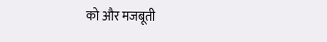को और मजबूती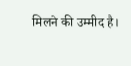मिलने की उम्मीद है।